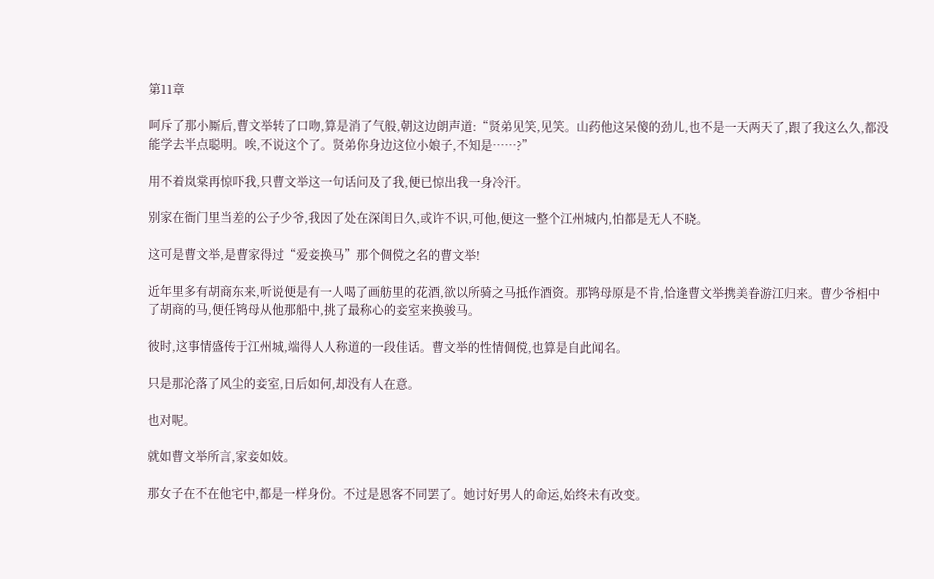第11章

呵斥了那小厮后,曹文举转了口吻,算是消了气般,朝这边朗声道:“贤弟见笑,见笑。山药他这呆傻的劲儿,也不是一天两天了,跟了我这么久,都没能学去半点聪明。唉,不说这个了。贤弟你身边这位小娘子,不知是……?”

用不着岚棠再惊吓我,只曹文举这一句话问及了我,便已惊出我一身冷汗。

别家在衙门里当差的公子少爷,我因了处在深闺日久,或许不识,可他,便这一整个江州城内,怕都是无人不晓。

这可是曹文举,是曹家得过“爱妾换马”那个倜傥之名的曹文举!

近年里多有胡商东来,听说便是有一人喝了画舫里的花酒,欲以所骑之马抵作酒资。那鸨母原是不肯,恰逢曹文举携美眷游江归来。曹少爷相中了胡商的马,便任鸨母从他那船中,挑了最称心的妾室来换骏马。

彼时,这事情盛传于江州城,端得人人称道的一段佳话。曹文举的性情倜傥,也算是自此闻名。

只是那沦落了风尘的妾室,日后如何,却没有人在意。

也对呢。

就如曹文举所言,家妾如妓。

那女子在不在他宅中,都是一样身份。不过是恩客不同罢了。她讨好男人的命运,始终未有改变。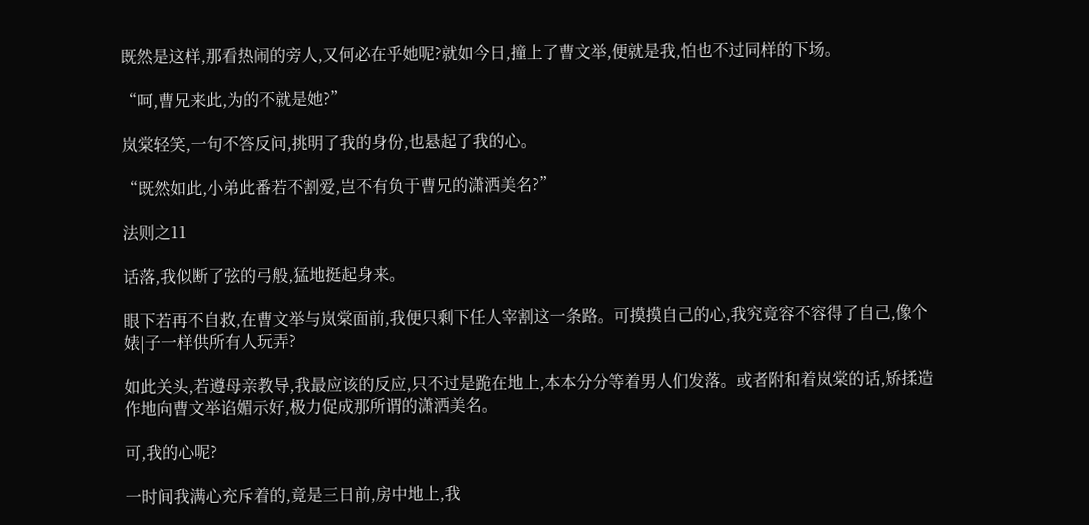既然是这样,那看热闹的旁人,又何必在乎她呢?就如今日,撞上了曹文举,便就是我,怕也不过同样的下场。

“呵,曹兄来此,为的不就是她?”

岚棠轻笑,一句不答反问,挑明了我的身份,也悬起了我的心。

“既然如此,小弟此番若不割爱,岂不有负于曹兄的潇洒美名?”

法则之11

话落,我似断了弦的弓般,猛地挺起身来。

眼下若再不自救,在曹文举与岚棠面前,我便只剩下任人宰割这一条路。可摸摸自己的心,我究竟容不容得了自己,像个婊|子一样供所有人玩弄?

如此关头,若遵母亲教导,我最应该的反应,只不过是跪在地上,本本分分等着男人们发落。或者附和着岚棠的话,矫揉造作地向曹文举谄媚示好,极力促成那所谓的潇洒美名。

可,我的心呢?

一时间我满心充斥着的,竟是三日前,房中地上,我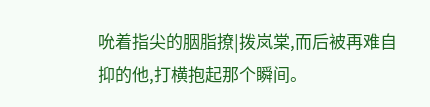吮着指尖的胭脂撩|拨岚棠,而后被再难自抑的他,打横抱起那个瞬间。